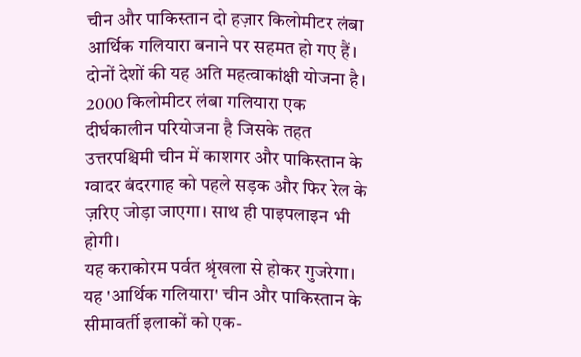चीन और पाकिस्तान दो हज़ार किलोमीटर लंबा आर्थिक गलियारा बनाने पर सहमत हो गए हैं। दोनों देशों की यह अति महत्वाकांक्षी योजना है।
2000 किलोमीटर लंबा गलियारा एक दीर्घकालीन परियोजना है जिसके तहत उत्तरपश्चिमी चीन में काशगर और पाकिस्तान के ग्वादर बंदरगाह को पहले सड़क और फिर रेल के ज़रिए जोड़ा जाएगा। साथ ही पाइपलाइन भी होगी।
यह कराकोरम पर्वत श्रृंखला से होकर गुजरेगा।
यह 'आर्थिक गलियारा' चीन और पाकिस्तान के सीमावर्ती इलाकों को एक-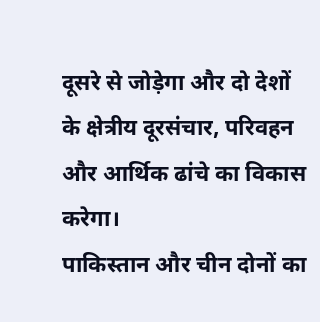दूसरे से जोड़ेगा और दो देशों के क्षेत्रीय दूरसंचार, परिवहन और आर्थिक ढांचे का विकास करेगा।
पाकिस्तान और चीन दोनों का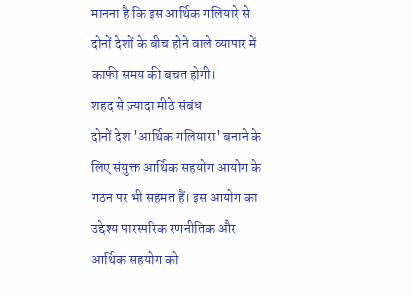मानना है कि इस आर्थिक गलियारे से दोनों देशों के बीच होने वाले व्यापार में काफी समय की बचत होगी।
शहद से ज़्यादा मीठे संबंध
दोनों देश 'आर्थिक गलियारा' बनाने के लिए संयुक्त आर्थिक सहयोग आयोग के गठन पर भी सहमत हैं। इस आयोग का उद्देश्य पारस्परिक रणनीतिक और आर्थिक सहयोग को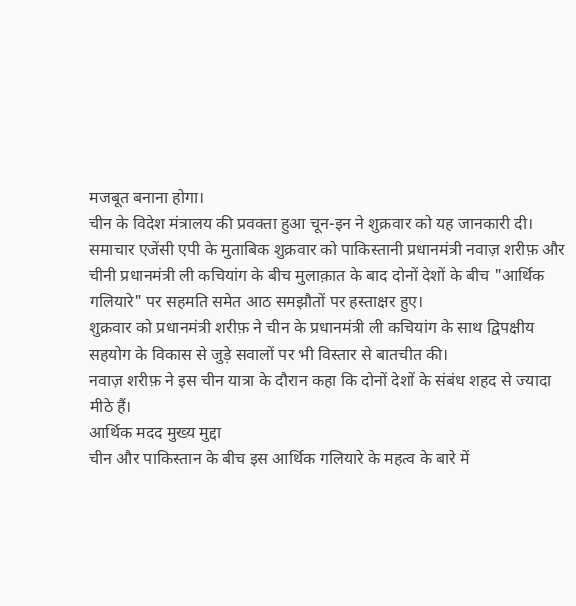मजबूत बनाना होगा।
चीन के विदेश मंत्रालय की प्रवक्ता हुआ चून-इन ने शुक्रवार को यह जानकारी दी।
समाचार एजेंसी एपी के मुताबिक शुक्रवार को पाकिस्तानी प्रधानमंत्री नवाज़ शरीफ़ और चीनी प्रधानमंत्री ली कचियांग के बीच मुलाक़ात के बाद दोनों देशों के बीच "आर्थिक गलियारे" पर सहमति समेत आठ समझौतों पर हस्ताक्षर हुए।
शुक्रवार को प्रधानमंत्री शरीफ़ ने चीन के प्रधानमंत्री ली कचियांग के साथ द्विपक्षीय सहयोग के विकास से जुड़े सवालों पर भी विस्तार से बातचीत की।
नवाज़ शरीफ़ ने इस चीन यात्रा के दौरान कहा कि दोनों देशों के संबंध शहद से ज्यादा मीठे हैं।
आर्थिक मदद मुख्य मुद्दा
चीन और पाकिस्तान के बीच इस आर्थिक गलियारे के महत्व के बारे में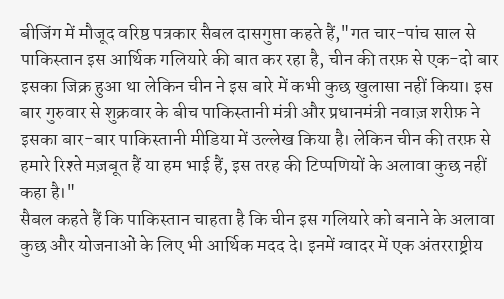बीजिंग में मौजूद वरिष्ठ पत्रकार सैबल दासगुप्ता कहते हैं,"गत चार-पांच साल से पाकिस्तान इस आर्थिक गलियारे की बात कर रहा है, चीन की तरफ़ से एक-दो बार इसका जिक्र हुआ था लेकिन चीन ने इस बारे में कभी कुछ खुलासा नहीं किया। इस बार गुरुवार से शुक्रवार के बीच पाकिस्तानी मंत्री और प्रधानमंत्री नवाज़ शरीफ़ ने इसका बार-बार पाकिस्तानी मीडिया में उल्लेख किया है। लेकिन चीन की तरफ़ से हमारे रिश्ते मज़बूत हैं या हम भाई हैं, इस तरह की टिप्पणियों के अलावा कुछ नहीं कहा है।"
सैबल कहते हैं कि पाकिस्तान चाहता है कि चीन इस गलियारे को बनाने के अलावा कुछ और योजनाओं के लिए भी आर्थिक मदद दे। इनमें ग्वादर में एक अंतरराष्ट्रीय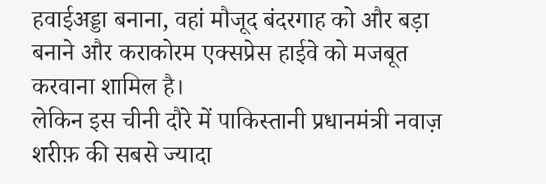हवाईअड्डा बनाना, वहां मौजूद बंदरगाह को और बड़ा बनाने और कराकोरम एक्सप्रेस हाईवे को मजबूत करवाना शामिल है।
लेकिन इस चीनी दौरे में पाकिस्तानी प्रधानमंत्री नवाज़ शरीफ़ की सबसे ज्यादा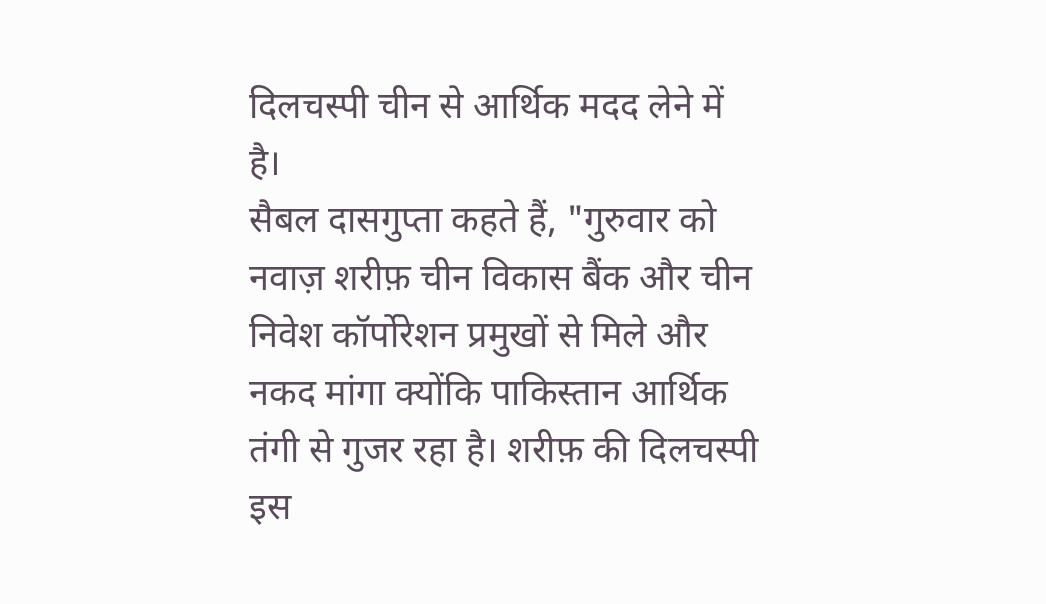दिलचस्पी चीन से आर्थिक मदद लेने में है।
सैबल दासगुप्ता कहते हैं, "गुरुवार को नवाज़ शरीफ़ चीन विकास बैंक और चीन निवेश कॉर्पोरेशन प्रमुखों से मिले और नकद मांगा क्योंकि पाकिस्तान आर्थिक तंगी से गुजर रहा है। शरीफ़ की दिलचस्पी इस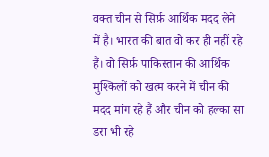वक्त चीन से सिर्फ़ आर्थिक मदद लेने में है। भारत की बात वो कर ही नहीं रहे हैं। वो सिर्फ़ पाकिस्तान की आर्थिक मुश्किलों को खत्म करने में चीन की मदद मांग रहे हैं और चीन को हल्का सा डरा भी रहे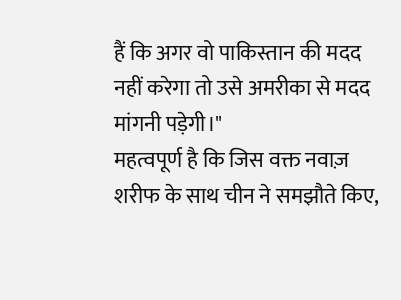हैं कि अगर वो पाकिस्तान की मदद नहीं करेगा तो उसे अमरीका से मदद मांगनी पड़ेगी।"
महत्वपूर्ण है कि जिस वक्त नवाज़ शरीफ के साथ चीन ने समझौते किए,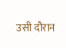उसी दौरान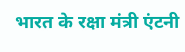भारत के रक्षा मंत्री एंटनी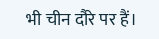भी चीन दौरे पर हैं।